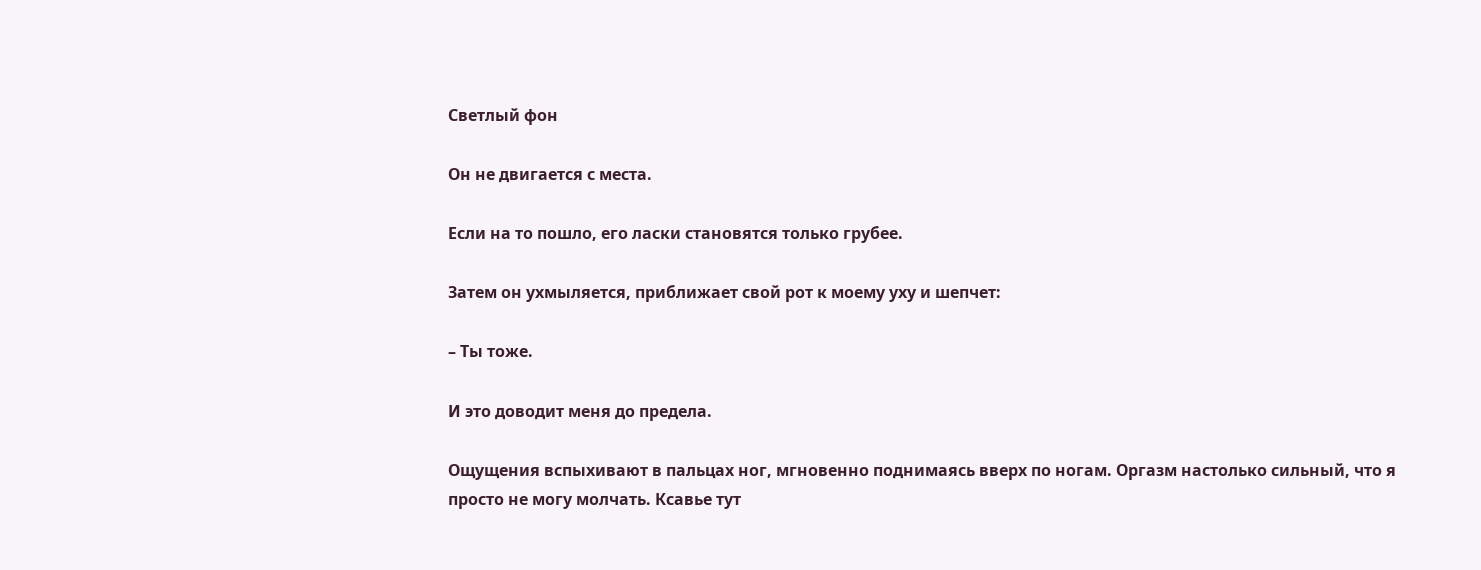Светлый фон

Он не двигается с места.

Если на то пошло, его ласки становятся только грубее.

Затем он ухмыляется, приближает свой рот к моему уху и шепчет:

– Ты тоже.

И это доводит меня до предела.

Ощущения вспыхивают в пальцах ног, мгновенно поднимаясь вверх по ногам. Оргазм настолько сильный, что я просто не могу молчать. Ксавье тут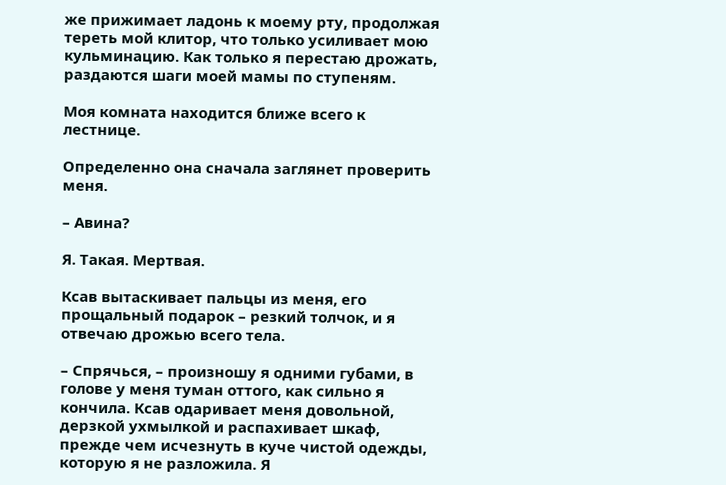же прижимает ладонь к моему рту, продолжая тереть мой клитор, что только усиливает мою кульминацию. Как только я перестаю дрожать, раздаются шаги моей мамы по ступеням.

Моя комната находится ближе всего к лестнице.

Определенно она сначала заглянет проверить меня.

– Авина?

Я. Такая. Мертвая.

Ксав вытаскивает пальцы из меня, его прощальный подарок – резкий толчок, и я отвечаю дрожью всего тела.

– Спрячься, – произношу я одними губами, в голове у меня туман оттого, как сильно я кончила. Ксав одаривает меня довольной, дерзкой ухмылкой и распахивает шкаф, прежде чем исчезнуть в куче чистой одежды, которую я не разложила. Я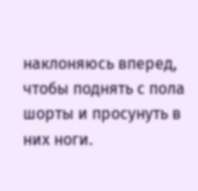наклоняюсь вперед, чтобы поднять с пола шорты и просунуть в них ноги.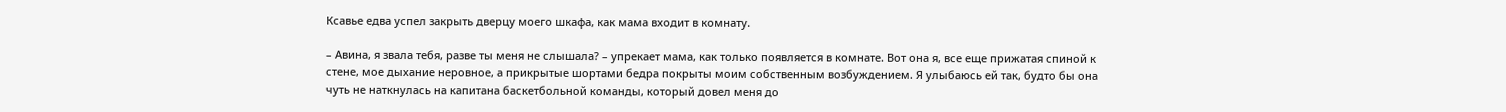Ксавье едва успел закрыть дверцу моего шкафа, как мама входит в комнату.

– Авина, я звала тебя, разве ты меня не слышала? – упрекает мама, как только появляется в комнате. Вот она я, все еще прижатая спиной к стене, мое дыхание неровное, а прикрытые шортами бедра покрыты моим собственным возбуждением. Я улыбаюсь ей так, будто бы она чуть не наткнулась на капитана баскетбольной команды, который довел меня до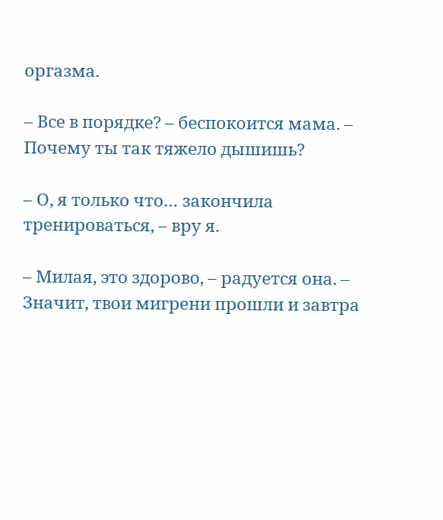оргазма.

– Все в порядке? – беспокоится мама. – Почему ты так тяжело дышишь?

– О, я только что… закончила тренироваться, – вру я.

– Милая, это здорово, – радуется она. – Значит, твои мигрени прошли и завтра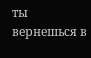ты вернешься в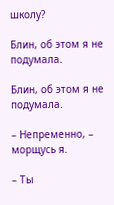школу?

Блин, об этом я не подумала.

Блин, об этом я не подумала.

– Непременно, – морщусь я.

– Ты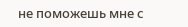не поможешь мне с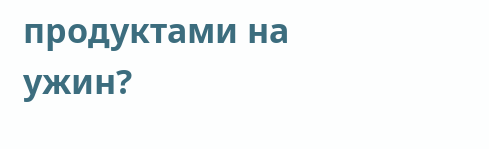продуктами на ужин?